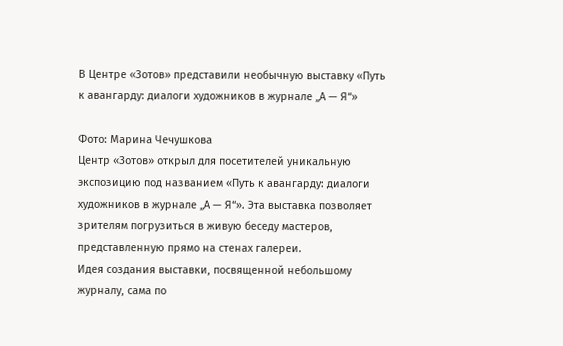В Центре «Зотов» представили необычную выставку «Путь к авангарду: диалоги художников в журнале „А — Я“»

Фото: Марина Чечушкова
Центр «Зотов» открыл для посетителей уникальную экспозицию под названием «Путь к авангарду: диалоги художников в журнале „А — Я“». Эта выставка позволяет зрителям погрузиться в живую беседу мастеров, представленную прямо на стенах галереи.
Идея создания выставки, посвященной небольшому журналу, сама по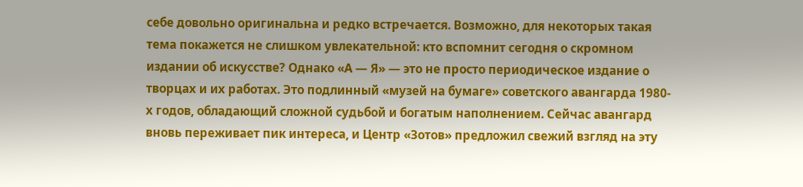себе довольно оригинальна и редко встречается. Возможно, для некоторых такая тема покажется не слишком увлекательной: кто вспомнит сегодня о скромном издании об искусстве? Однако «А — Я» — это не просто периодическое издание о творцах и их работах. Это подлинный «музей на бумаге» советского авангарда 1980-х годов, обладающий сложной судьбой и богатым наполнением. Сейчас авангард вновь переживает пик интереса, и Центр «Зотов» предложил свежий взгляд на эту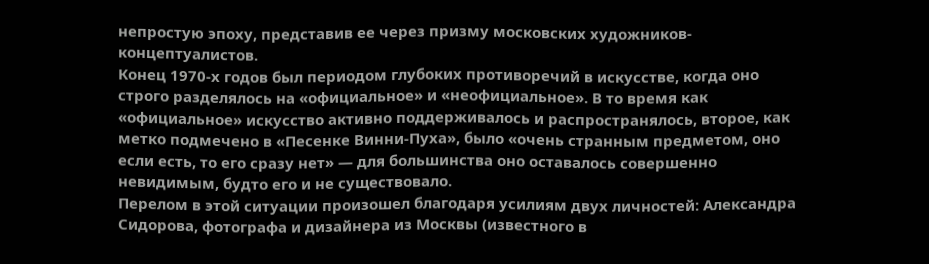непростую эпоху, представив ее через призму московских художников-концептуалистов.
Конец 1970-х годов был периодом глубоких противоречий в искусстве, когда оно строго разделялось на «официальное» и «неофициальное». В то время как «официальное» искусство активно поддерживалось и распространялось, второе, как метко подмечено в «Песенке Винни-Пуха», было «очень странным предметом, оно если есть, то его сразу нет» — для большинства оно оставалось совершенно невидимым, будто его и не существовало.
Перелом в этой ситуации произошел благодаря усилиям двух личностей: Александра Сидорова, фотографа и дизайнера из Москвы (известного в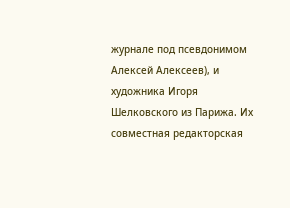журнале под псевдонимом Алексей Алексеев), и художника Игоря Шелковского из Парижа. Их совместная редакторская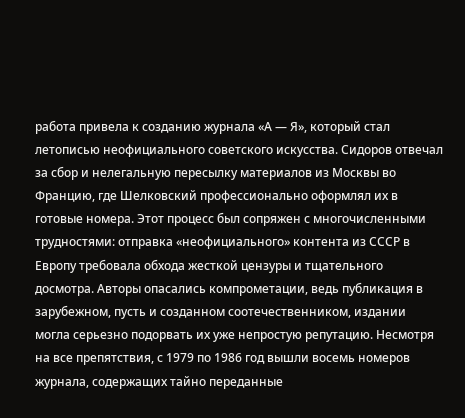работа привела к созданию журнала «А — Я», который стал летописью неофициального советского искусства. Сидоров отвечал за сбор и нелегальную пересылку материалов из Москвы во Францию, где Шелковский профессионально оформлял их в готовые номера. Этот процесс был сопряжен с многочисленными трудностями: отправка «неофициального» контента из СССР в Европу требовала обхода жесткой цензуры и тщательного досмотра. Авторы опасались компрометации, ведь публикация в зарубежном, пусть и созданном соотечественником, издании могла серьезно подорвать их уже непростую репутацию. Несмотря на все препятствия, с 1979 по 1986 год вышли восемь номеров журнала, содержащих тайно переданные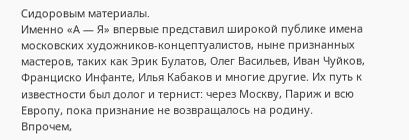Сидоровым материалы.
Именно «А — Я» впервые представил широкой публике имена московских художников-концептуалистов, ныне признанных мастеров, таких как Эрик Булатов, Олег Васильев, Иван Чуйков, Франциско Инфанте, Илья Кабаков и многие другие. Их путь к известности был долог и тернист: через Москву, Париж и всю Европу, пока признание не возвращалось на родину. Впрочем,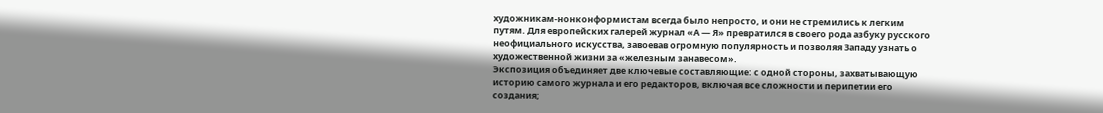художникам-нонконформистам всегда было непросто, и они не стремились к легким путям. Для европейских галерей журнал «А — Я» превратился в своего рода азбуку русского неофициального искусства, завоевав огромную популярность и позволяя Западу узнать о художественной жизни за «железным занавесом».
Экспозиция объединяет две ключевые составляющие: с одной стороны, захватывающую историю самого журнала и его редакторов, включая все сложности и перипетии его создания;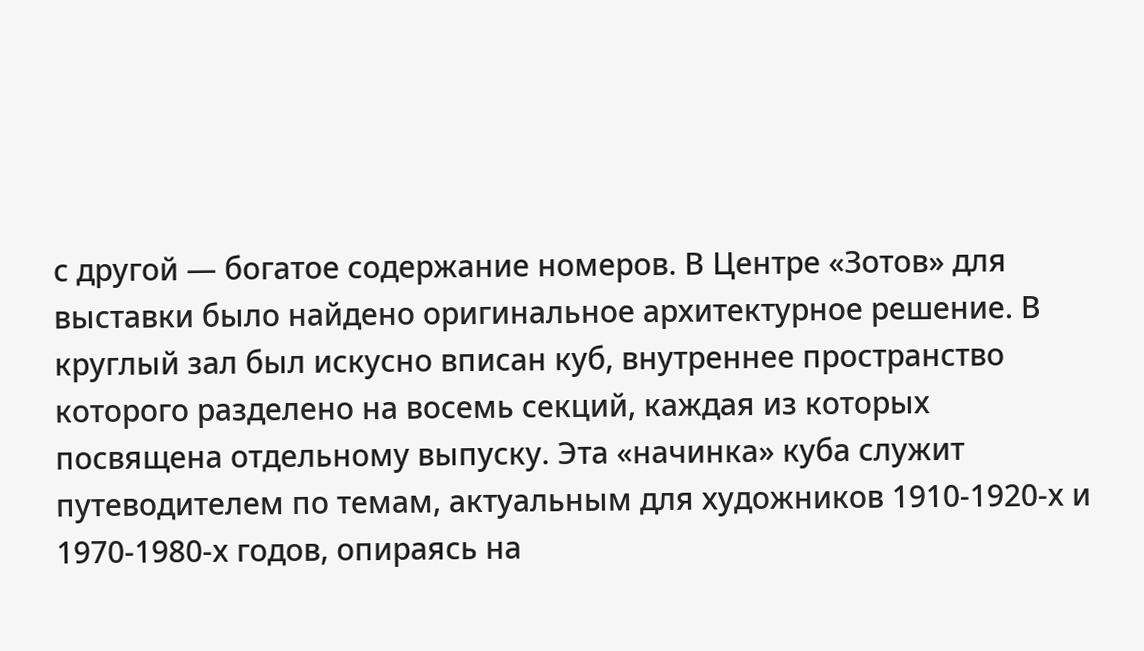с другой — богатое содержание номеров. В Центре «Зотов» для выставки было найдено оригинальное архитектурное решение. В круглый зал был искусно вписан куб, внутреннее пространство которого разделено на восемь секций, каждая из которых посвящена отдельному выпуску. Эта «начинка» куба служит путеводителем по темам, актуальным для художников 1910-1920-х и 1970-1980-х годов, опираясь на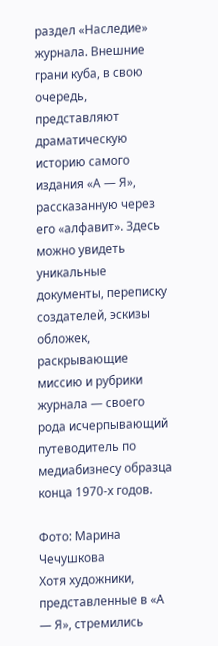раздел «Наследие» журнала. Внешние грани куба, в свою очередь, представляют драматическую историю самого издания «А — Я», рассказанную через его «алфавит». Здесь можно увидеть уникальные документы, переписку создателей, эскизы обложек, раскрывающие миссию и рубрики журнала — своего рода исчерпывающий путеводитель по медиабизнесу образца конца 1970-х годов.

Фото: Марина Чечушкова
Хотя художники, представленные в «А — Я», стремились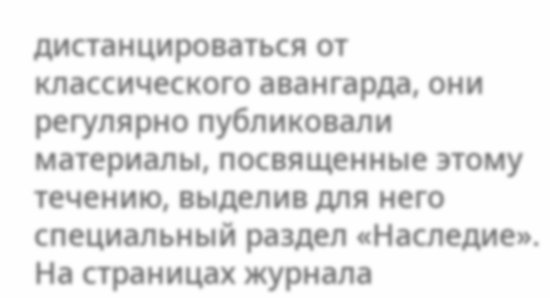дистанцироваться от классического авангарда, они регулярно публиковали материалы, посвященные этому течению, выделив для него специальный раздел «Наследие». На страницах журнала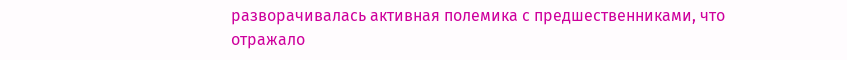разворачивалась активная полемика с предшественниками, что отражало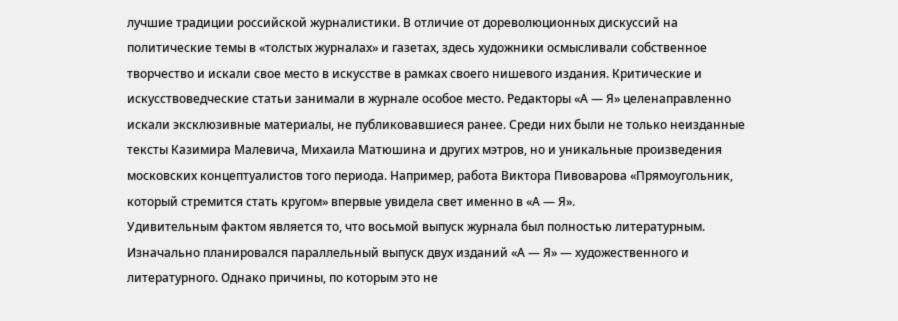лучшие традиции российской журналистики. В отличие от дореволюционных дискуссий на политические темы в «толстых журналах» и газетах, здесь художники осмысливали собственное творчество и искали свое место в искусстве в рамках своего нишевого издания. Критические и искусствоведческие статьи занимали в журнале особое место. Редакторы «А — Я» целенаправленно искали эксклюзивные материалы, не публиковавшиеся ранее. Среди них были не только неизданные тексты Казимира Малевича, Михаила Матюшина и других мэтров, но и уникальные произведения московских концептуалистов того периода. Например, работа Виктора Пивоварова «Прямоугольник, который стремится стать кругом» впервые увидела свет именно в «А — Я».
Удивительным фактом является то, что восьмой выпуск журнала был полностью литературным. Изначально планировался параллельный выпуск двух изданий «А — Я» — художественного и литературного. Однако причины, по которым это не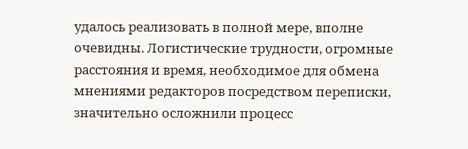удалось реализовать в полной мере, вполне очевидны. Логистические трудности, огромные расстояния и время, необходимое для обмена мнениями редакторов посредством переписки, значительно осложнили процесс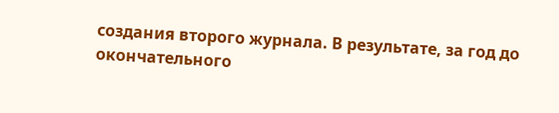создания второго журнала. В результате, за год до окончательного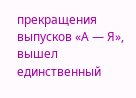прекращения выпусков «А — Я», вышел единственный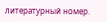литературный номер.